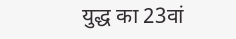युद्ध का 23वां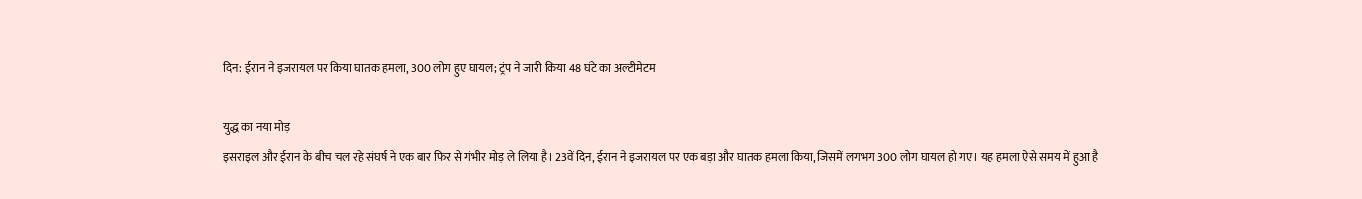दिन: ईरान ने इजरायल पर किया घातक हमला, 300 लोग हुए घायल; ट्रंप ने जारी किया 48 घंटे का अल्टीमेटम

युद्ध का नया मोड़
इसराइल और ईरान के बीच चल रहे संघर्ष ने एक बार फिर से गंभीर मोड़ ले लिया है। 23वें दिन, ईरान ने इजरायल पर एक बड़ा और घातक हमला किया, जिसमें लगभग 300 लोग घायल हो गए। यह हमला ऐसे समय में हुआ है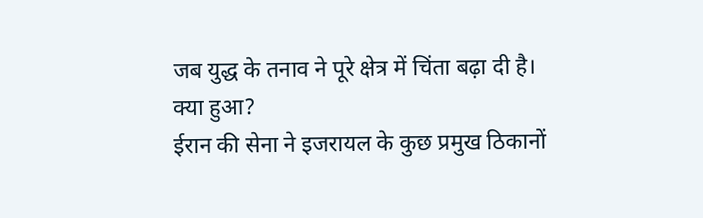जब युद्ध के तनाव ने पूरे क्षेत्र में चिंता बढ़ा दी है।
क्या हुआ?
ईरान की सेना ने इजरायल के कुछ प्रमुख ठिकानों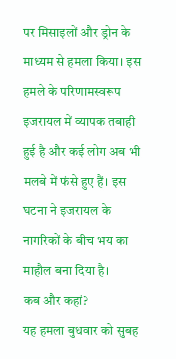पर मिसाइलों और ड्रोन के माध्यम से हमला किया। इस हमले के परिणामस्वरूप इजरायल में व्यापक तबाही हुई है और कई लोग अब भी मलबे में फंसे हुए हैं। इस घटना ने इजरायल के नागरिकों के बीच भय का माहौल बना दिया है।
कब और कहां?
यह हमला बुधवार को सुबह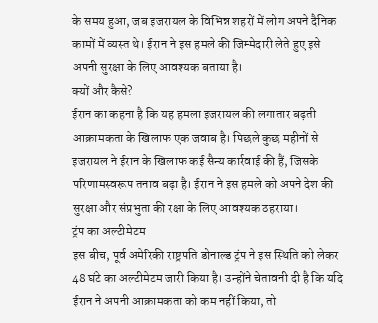के समय हुआ, जब इजरायल के विभिन्न शहरों में लोग अपने दैनिक कामों में व्यस्त थे। ईरान ने इस हमले की जिम्मेदारी लेते हुए इसे अपनी सुरक्षा के लिए आवश्यक बताया है।
क्यों और कैसे?
ईरान का कहना है कि यह हमला इजरायल की लगातार बढ़ती आक्रामकता के खिलाफ एक जवाब है। पिछले कुछ महीनों से इजरायल ने ईरान के खिलाफ कई सैन्य कार्रवाई की हैं, जिसके परिणामस्वरूप तनाव बढ़ा है। ईरान ने इस हमले को अपने देश की सुरक्षा और संप्रभुता की रक्षा के लिए आवश्यक ठहराया।
ट्रंप का अल्टीमेटम
इस बीच, पूर्व अमेरिकी राष्ट्रपति डोनाल्ड ट्रंप ने इस स्थिति को लेकर 48 घंटे का अल्टीमेटम जारी किया है। उन्होंने चेतावनी दी है कि यदि ईरान ने अपनी आक्रामकता को कम नहीं किया, तो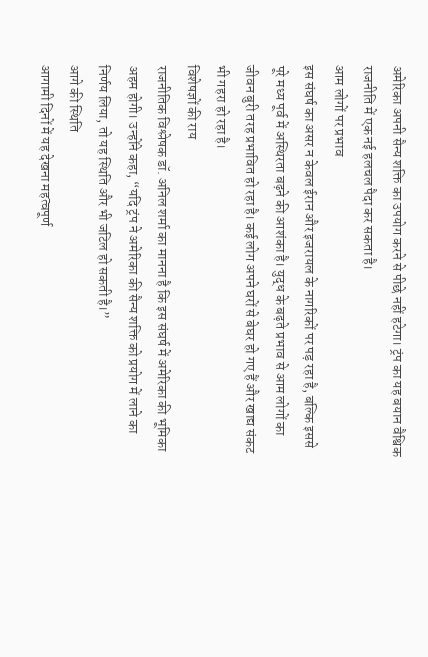अमेरिका अपनी सैन्य शक्ति का उपयोग करने से पीछे नहीं हटेगा। ट्रंप का यह बयान वैश्विक राजनीति में एक नई हलचल पैदा कर सकता है।
आम लोगों पर प्रभाव
इस संघर्ष का असर न केवल ईरान और इजरायल के नागरिकों पर पड़ रहा है, बल्कि इससे पूरे मध्य पूर्व में अस्थिरता बढ़ने की आशंका है। युद्ध के बढ़ते प्रभाव से आम लोगों का जीवन बुरी तरह प्रभावित हो रहा है। कई लोग अपने घरों से बेघर हो गए हैं और खाद्य संकट भी गहरा हो रहा है।
विशेषज्ञों की राय
राजनीतिक विश्लेषक डॉ. अनिल शर्मा का मानना है कि इस संघर्ष में अमेरिका की भूमिका अहम होगी। उन्होंने कहा, “यदि ट्रंप ने अमेरिका की सैन्य शक्ति को प्रयोग में लाने का निर्णय लिया, तो यह स्थिति और भी जटिल हो सकती है।”
आगे की स्थिति
आगामी दिनों में यह देखना महत्वपूर्ण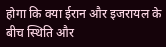होगा कि क्या ईरान और इजरायल के बीच स्थिति और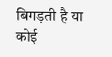बिगड़ती है या कोई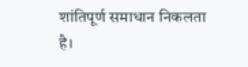शांतिपूर्ण समाधान निकलता है।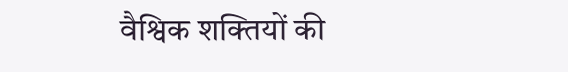वैश्विक शक्तियों की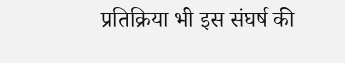प्रतिक्रिया भी इस संघर्ष की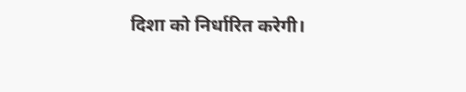दिशा को निर्धारित करेगी।